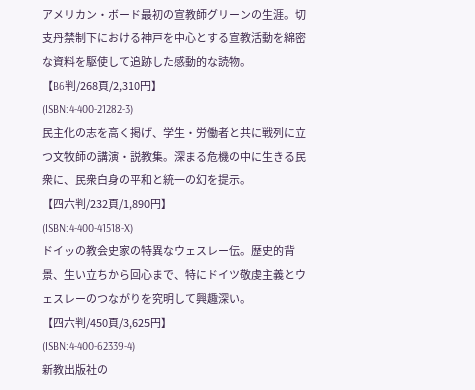アメリカン・ボード最初の宣教師グリーンの生涯。切支丹禁制下における神戸を中心とする宣教活動を綿密な資料を駆使して追跡した感動的な読物。
【B6判/268頁/2,310円】
(ISBN:4-400-21282-3)
民主化の志を高く掲げ、学生・労働者と共に戦列に立つ文牧師の講演・説教集。深まる危機の中に生きる民衆に、民衆白身の平和と統一の幻を提示。
【四六判/232頁/1,890円】
(ISBN:4-400-41518-X)
ドイッの教会史家の特異なウェスレー伝。歴史的背景、生い立ちから回心まで、特にドイツ敬虔主義とウェスレーのつながりを究明して興趣深い。
【四六判/450頁/3,625円】
(ISBN:4-400-62339-4)
新教出版社の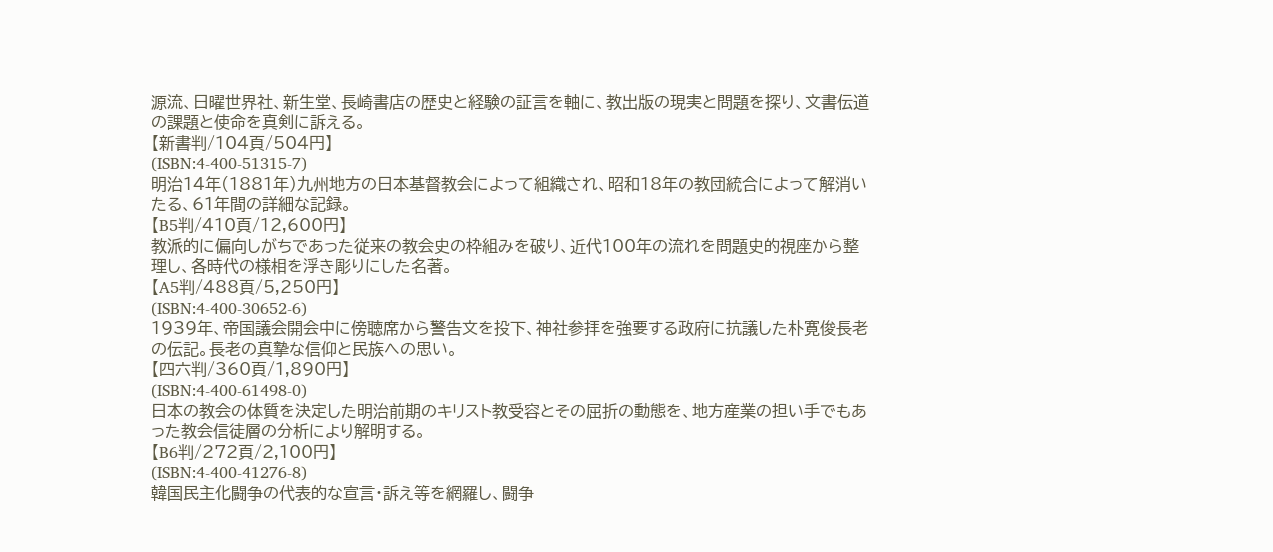源流、日曜世界社、新生堂、長崎書店の歴史と経験の証言を軸に、教出版の現実と問題を探り、文書伝道の課題と使命を真剣に訴える。
【新書判/104頁/504円】
(ISBN:4-400-51315-7)
明治14年(1881年)九州地方の日本基督教会によって組織され、昭和18年の教団統合によって解消いたる、61年間の詳細な記録。
【B5判/410頁/12,600円】
教派的に偏向しがちであった従来の教会史の枠組みを破り、近代100年の流れを問題史的視座から整理し、各時代の様相を浮き彫りにした名著。
【A5判/488頁/5,250円】
(ISBN:4-400-30652-6)
1939年、帝国議会開会中に傍聴席から警告文を投下、神社参拝を強要する政府に抗議した朴寛俊長老の伝記。長老の真摯な信仰と民族への思い。
【四六判/360頁/1,890円】
(ISBN:4-400-61498-0)
日本の教会の体質を決定した明治前期のキリスト教受容とその屈折の動態を、地方産業の担い手でもあった教会信徒層の分析により解明する。
【B6判/272頁/2,100円】
(ISBN:4-400-41276-8)
韓国民主化闘争の代表的な宣言・訴え等を網羅し、闘争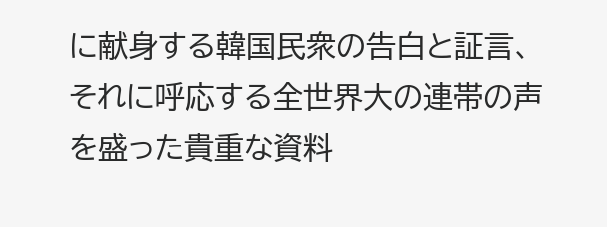に献身する韓国民衆の告白と証言、それに呼応する全世界大の連帯の声を盛った貴重な資料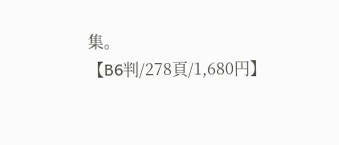集。
【B6判/278頁/1,680円】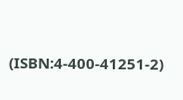(ISBN:4-400-41251-2)